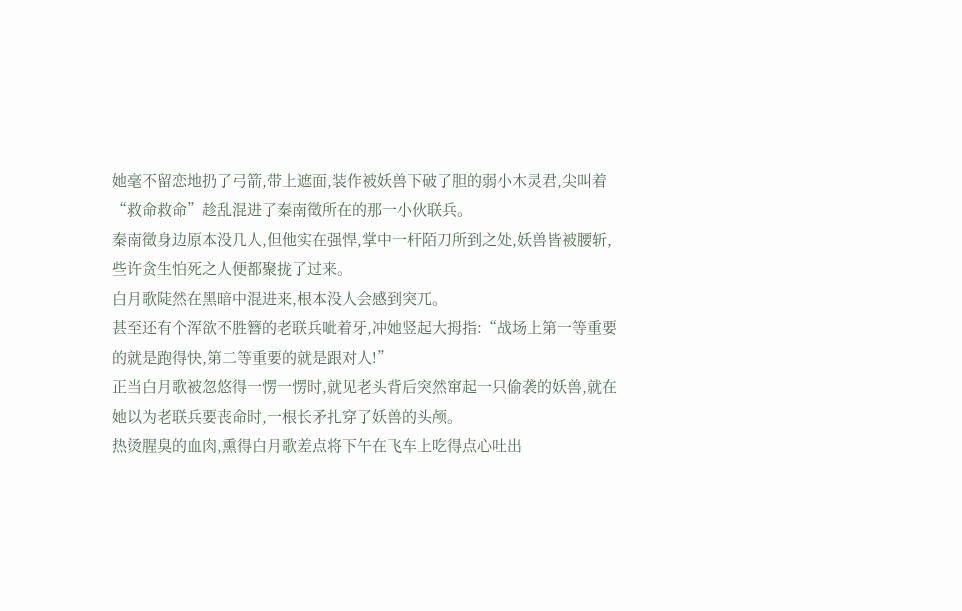她毫不留恋地扔了弓箭,带上遮面,装作被妖兽下破了胆的弱小木灵君,尖叫着“救命救命”趁乱混进了秦南徵所在的那一小伙联兵。
秦南徵身边原本没几人,但他实在强悍,掌中一杆陌刀所到之处,妖兽皆被腰斩,些许贪生怕死之人便都聚拢了过来。
白月歌陡然在黑暗中混进来,根本没人会感到突兀。
甚至还有个浑欲不胜簪的老联兵呲着牙,冲她竖起大拇指:“战场上第一等重要的就是跑得快,第二等重要的就是跟对人!”
正当白月歌被忽悠得一愣一愣时,就见老头背后突然窜起一只偷袭的妖兽,就在她以为老联兵要丧命时,一根长矛扎穿了妖兽的头颅。
热烫腥臭的血肉,熏得白月歌差点将下午在飞车上吃得点心吐出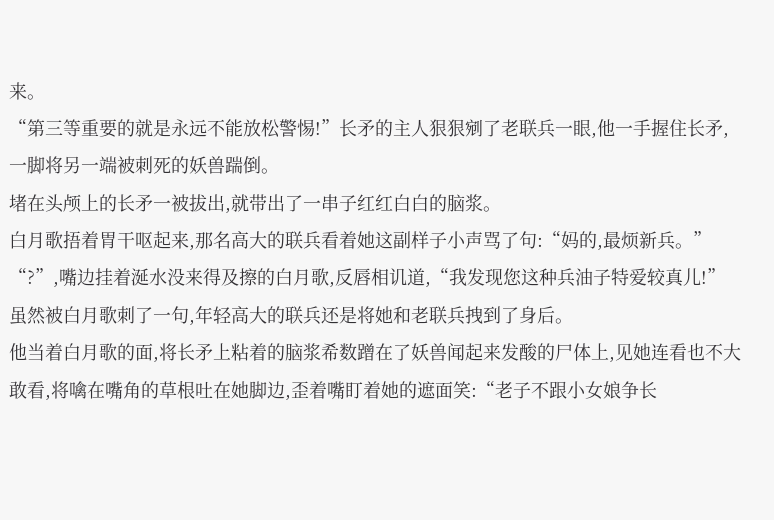来。
“第三等重要的就是永远不能放松警惕!”长矛的主人狠狠剜了老联兵一眼,他一手握住长矛,一脚将另一端被刺死的妖兽踹倒。
堵在头颅上的长矛一被拔出,就带出了一串子红红白白的脑浆。
白月歌捂着胃干呕起来,那名高大的联兵看着她这副样子小声骂了句:“妈的,最烦新兵。”
“?”,嘴边挂着涎水没来得及擦的白月歌,反唇相讥道,“我发现您这种兵油子特爱较真儿!”
虽然被白月歌刺了一句,年轻高大的联兵还是将她和老联兵拽到了身后。
他当着白月歌的面,将长矛上粘着的脑浆希数蹭在了妖兽闻起来发酸的尸体上,见她连看也不大敢看,将噙在嘴角的草根吐在她脚边,歪着嘴盯着她的遮面笑:“老子不跟小女娘争长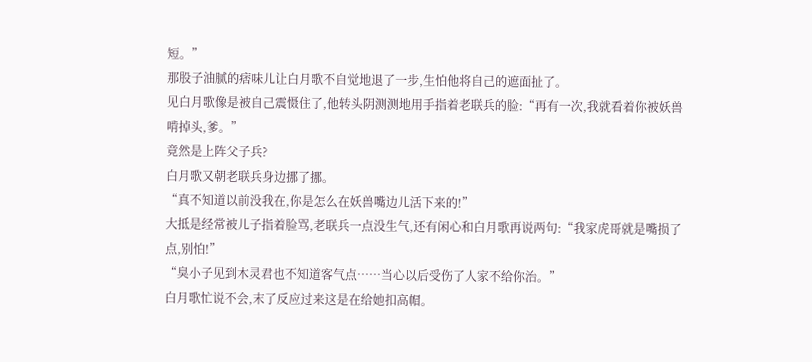短。”
那股子油腻的痞味儿让白月歌不自觉地退了一步,生怕他将自己的遮面扯了。
见白月歌像是被自己震慑住了,他转头阴测测地用手指着老联兵的脸:“再有一次,我就看着你被妖兽啃掉头,爹。”
竟然是上阵父子兵?
白月歌又朝老联兵身边挪了挪。
“真不知道以前没我在,你是怎么在妖兽嘴边儿活下来的!”
大抵是经常被儿子指着脸骂,老联兵一点没生气,还有闲心和白月歌再说两句:“我家虎哥就是嘴损了点,别怕!”
“臭小子见到木灵君也不知道客气点……当心以后受伤了人家不给你治。”
白月歌忙说不会,末了反应过来这是在给她扣高帽。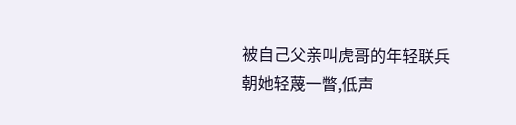被自己父亲叫虎哥的年轻联兵朝她轻蔑一瞥,低声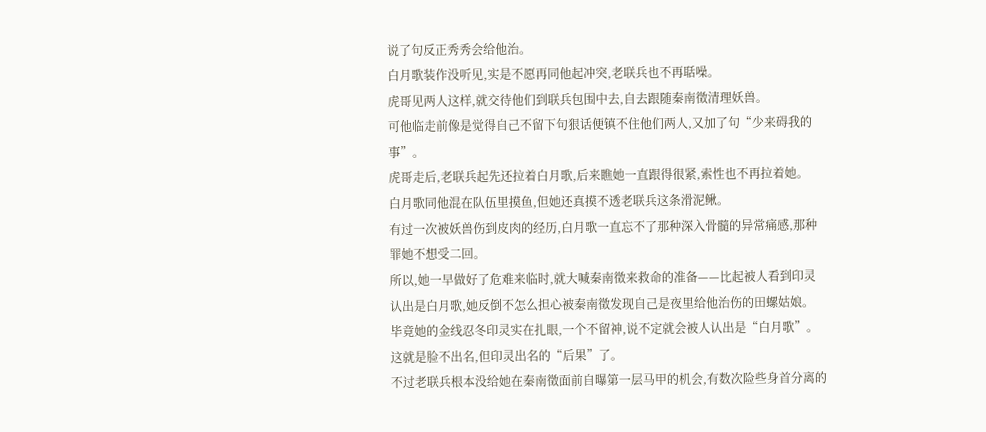说了句反正秀秀会给他治。
白月歌装作没听见,实是不愿再同他起冲突,老联兵也不再聒噪。
虎哥见两人这样,就交待他们到联兵包围中去,自去跟随秦南徵清理妖兽。
可他临走前像是觉得自己不留下句狠话便镇不住他们两人,又加了句“少来碍我的事”。
虎哥走后,老联兵起先还拉着白月歌,后来瞧她一直跟得很紧,索性也不再拉着她。
白月歌同他混在队伍里摸鱼,但她还真摸不透老联兵这条滑泥鳅。
有过一次被妖兽伤到皮肉的经历,白月歌一直忘不了那种深入骨髓的异常痛感,那种罪她不想受二回。
所以,她一早做好了危难来临时,就大喊秦南徵来救命的准备——比起被人看到印灵认出是白月歌,她反倒不怎么担心被秦南徵发现自己是夜里给他治伤的田螺姑娘。
毕竟她的金线忍冬印灵实在扎眼,一个不留神,说不定就会被人认出是“白月歌”。
这就是脸不出名,但印灵出名的“后果”了。
不过老联兵根本没给她在秦南徵面前自曝第一层马甲的机会,有数次险些身首分离的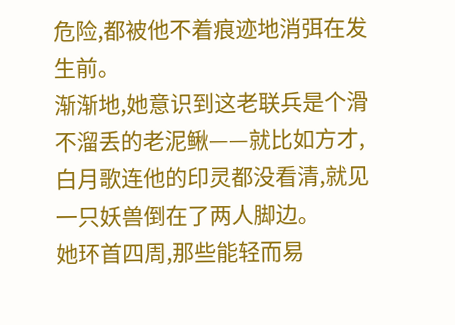危险,都被他不着痕迹地消弭在发生前。
渐渐地,她意识到这老联兵是个滑不溜丢的老泥鳅——就比如方才,白月歌连他的印灵都没看清,就见一只妖兽倒在了两人脚边。
她环首四周,那些能轻而易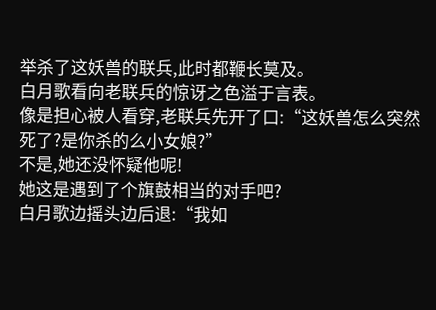举杀了这妖兽的联兵,此时都鞭长莫及。
白月歌看向老联兵的惊讶之色溢于言表。
像是担心被人看穿,老联兵先开了口:“这妖兽怎么突然死了?是你杀的么小女娘?”
不是,她还没怀疑他呢!
她这是遇到了个旗鼓相当的对手吧?
白月歌边摇头边后退:“我如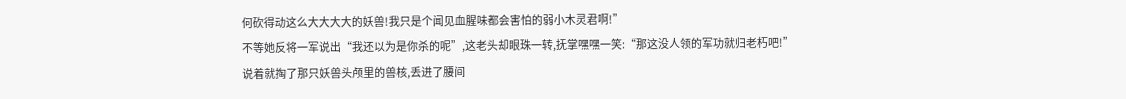何砍得动这么大大大大的妖兽!我只是个闻见血腥味都会害怕的弱小木灵君啊!”
不等她反将一军说出“我还以为是你杀的呢”,这老头却眼珠一转,抚掌嘿嘿一笑:“那这没人领的军功就归老朽吧!”
说着就掏了那只妖兽头颅里的兽核,丢进了腰间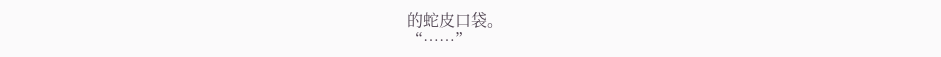的蛇皮口袋。
“……”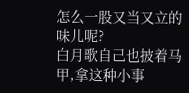怎么一股又当又立的味儿呢?
白月歌自己也披着马甲,拿这种小事